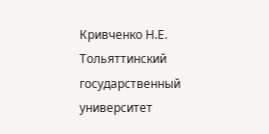Кривченко Н.Е.
Тольяттинский государственный университет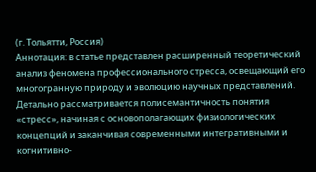(г. Тольятти, Россия)
Аннотация: в статье представлен расширенный теоретический анализ феномена профессионального стресса, освещающий его многогранную природу и эволюцию научных представлений. Детально рассматривается полисемантичность понятия «стресс», начиная с основополагающих физиологических концепций и заканчивая современными интегративными и когнитивно-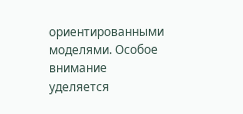ориентированными моделями. Особое внимание уделяется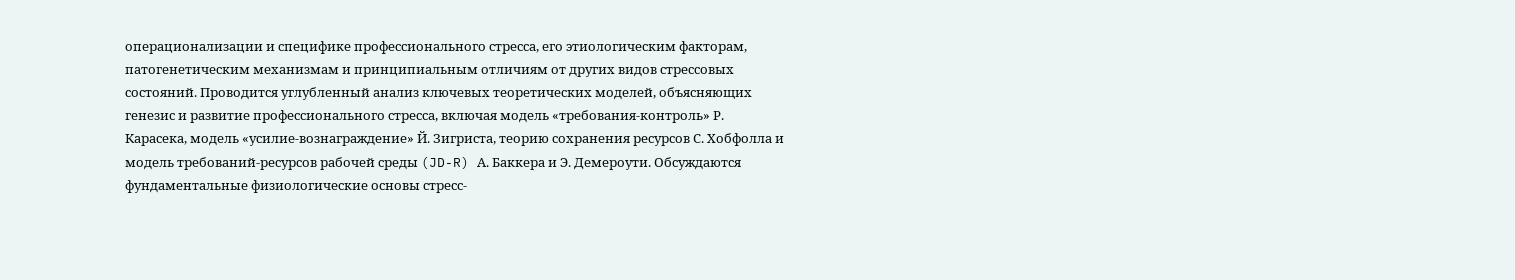операционализации и специфике профессионального стресса, его этиологическим факторам, патогенетическим механизмам и принципиальным отличиям от других видов стрессовых состояний. Проводится углубленный анализ ключевых теоретических моделей, объясняющих генезис и развитие профессионального стресса, включая модель «требования-контроль» Р. Карасека, модель «усилие-вознаграждение» Й. Зигриста, теорию сохранения ресурсов С. Хобфолла и модель требований-ресурсов рабочей среды (JD-R) А. Баккера и Э. Демероути. Обсуждаются фундаментальные физиологические основы стресс-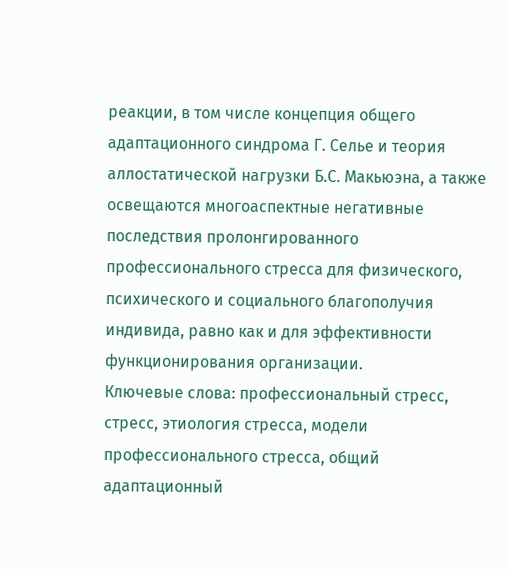реакции, в том числе концепция общего адаптационного синдрома Г. Селье и теория аллостатической нагрузки Б.С. Макьюэна, а также освещаются многоаспектные негативные последствия пролонгированного профессионального стресса для физического, психического и социального благополучия индивида, равно как и для эффективности функционирования организации.
Ключевые слова: профессиональный стресс, стресс, этиология стресса, модели профессионального стресса, общий адаптационный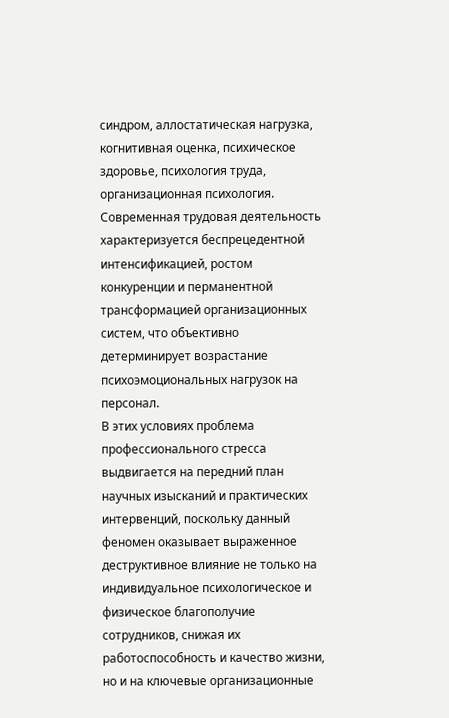синдром, аллостатическая нагрузка, когнитивная оценка, психическое здоровье, психология труда, организационная психология.
Современная трудовая деятельность характеризуется беспрецедентной интенсификацией, ростом конкуренции и перманентной трансформацией организационных систем, что объективно детерминирует возрастание психоэмоциональных нагрузок на персонал.
В этих условиях проблема профессионального стресса выдвигается на передний план научных изысканий и практических интервенций, поскольку данный феномен оказывает выраженное деструктивное влияние не только на индивидуальное психологическое и физическое благополучие сотрудников, снижая их работоспособность и качество жизни, но и на ключевые организационные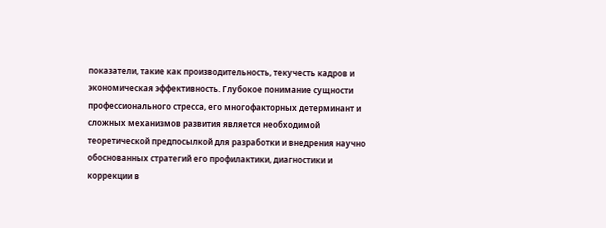показатели, такие как производительность, текучесть кадров и экономическая эффективность. Глубокое понимание сущности профессионального стресса, его многофакторных детерминант и сложных механизмов развития является необходимой теоретической предпосылкой для разработки и внедрения научно обоснованных стратегий его профилактики, диагностики и коррекции в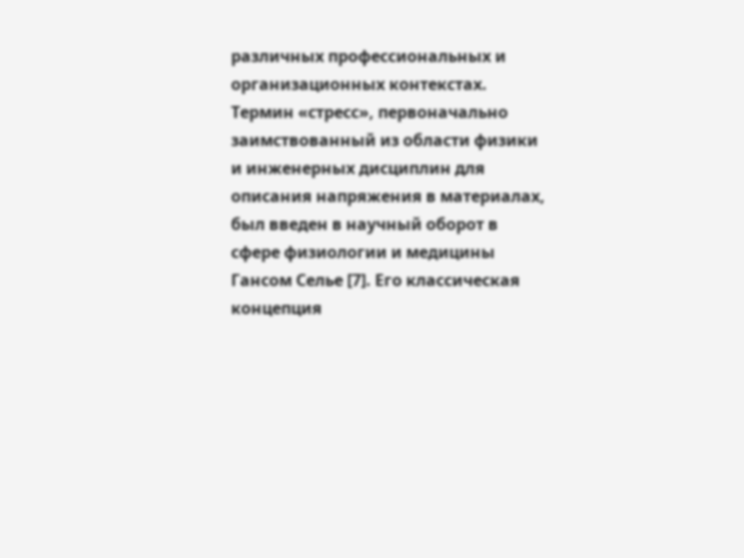различных профессиональных и организационных контекстах.
Термин «стресс», первоначально заимствованный из области физики и инженерных дисциплин для описания напряжения в материалах, был введен в научный оборот в сфере физиологии и медицины Гансом Селье [7]. Его классическая концепция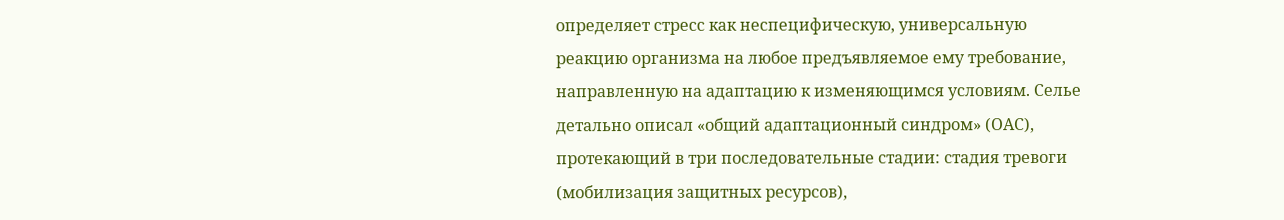определяет стресс как неспецифическую, универсальную реакцию организма на любое предъявляемое ему требование, направленную на адаптацию к изменяющимся условиям. Селье детально описал «общий адаптационный синдром» (ОАС), протекающий в три последовательные стадии: стадия тревоги (мобилизация защитных ресурсов),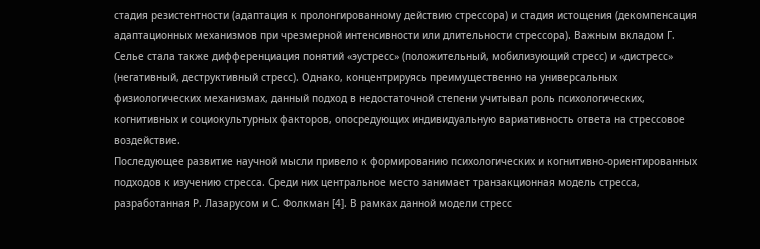стадия резистентности (адаптация к пролонгированному действию стрессора) и стадия истощения (декомпенсация адаптационных механизмов при чрезмерной интенсивности или длительности стрессора). Важным вкладом Г. Селье стала также дифференциация понятий «эустресс» (положительный, мобилизующий стресс) и «дистресс» (негативный, деструктивный стресс). Однако, концентрируясь преимущественно на универсальных физиологических механизмах, данный подход в недостаточной степени учитывал роль психологических, когнитивных и социокультурных факторов, опосредующих индивидуальную вариативность ответа на стрессовое воздействие.
Последующее развитие научной мысли привело к формированию психологических и когнитивно-ориентированных подходов к изучению стресса. Среди них центральное место занимает транзакционная модель стресса, разработанная Р. Лазарусом и С. Фолкман [4]. В рамках данной модели стресс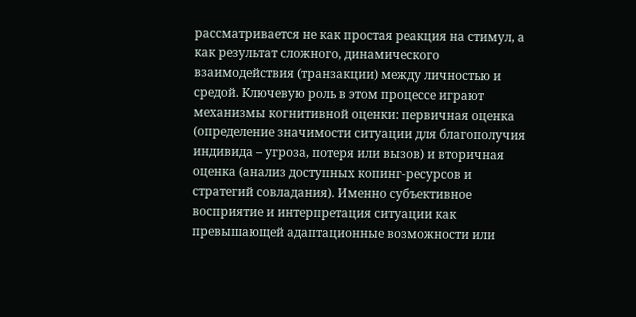рассматривается не как простая реакция на стимул, а как результат сложного, динамического взаимодействия (транзакции) между личностью и средой. Ключевую роль в этом процессе играют механизмы когнитивной оценки: первичная оценка (определение значимости ситуации для благополучия индивида – угроза, потеря или вызов) и вторичная оценка (анализ доступных копинг-ресурсов и стратегий совладания). Именно субъективное восприятие и интерпретация ситуации как превышающей адаптационные возможности или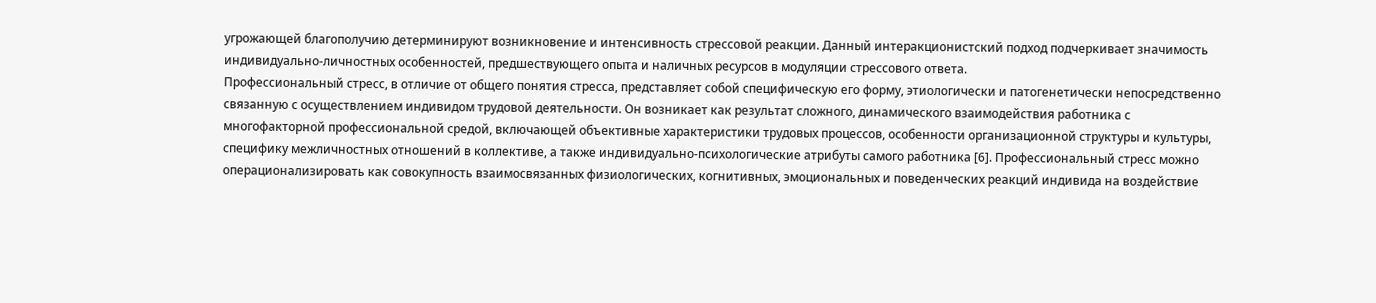угрожающей благополучию детерминируют возникновение и интенсивность стрессовой реакции. Данный интеракционистский подход подчеркивает значимость индивидуально-личностных особенностей, предшествующего опыта и наличных ресурсов в модуляции стрессового ответа.
Профессиональный стресс, в отличие от общего понятия стресса, представляет собой специфическую его форму, этиологически и патогенетически непосредственно связанную с осуществлением индивидом трудовой деятельности. Он возникает как результат сложного, динамического взаимодействия работника с многофакторной профессиональной средой, включающей объективные характеристики трудовых процессов, особенности организационной структуры и культуры, специфику межличностных отношений в коллективе, а также индивидуально-психологические атрибуты самого работника [6]. Профессиональный стресс можно операционализировать как совокупность взаимосвязанных физиологических, когнитивных, эмоциональных и поведенческих реакций индивида на воздействие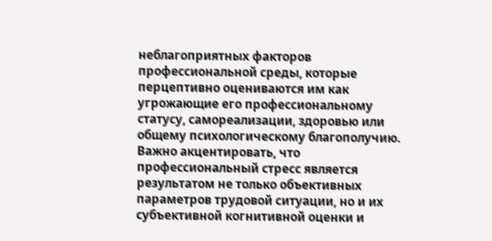неблагоприятных факторов профессиональной среды, которые перцептивно оцениваются им как угрожающие его профессиональному статусу, самореализации, здоровью или общему психологическому благополучию.
Важно акцентировать, что профессиональный стресс является результатом не только объективных параметров трудовой ситуации, но и их субъективной когнитивной оценки и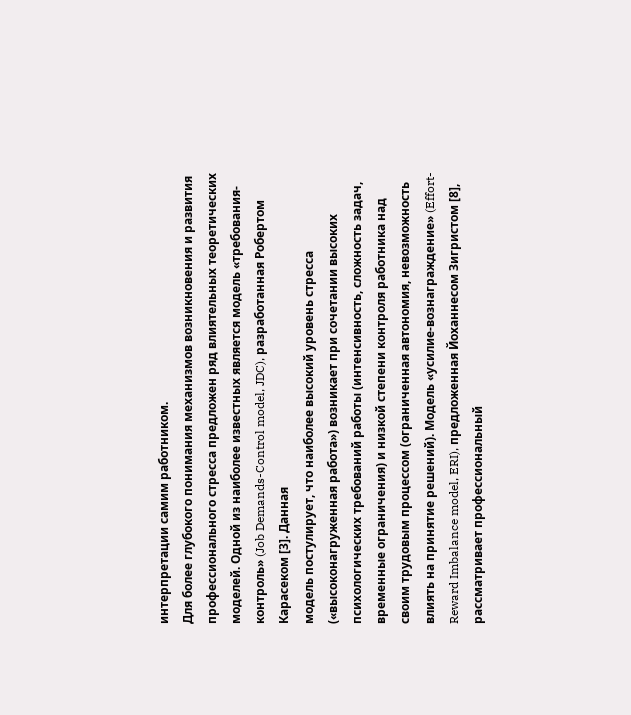интерпретации самим работником.
Для более глубокого понимания механизмов возникновения и развития профессионального стресса предложен ряд влиятельных теоретических моделей. Одной из наиболее известных является модель «требования-контроль» (Job Demands-Control model, JDC), разработанная Робертом Карасеком [3]. Данная
модель постулирует, что наиболее высокий уровень стресса («высоконагруженная работа») возникает при сочетании высоких психологических требований работы (интенсивность, сложность задач, временные ограничения) и низкой степени контроля работника над своим трудовым процессом (ограниченная автономия, невозможность влиять на принятие решений). Модель «усилие-вознаграждение» (Effort-Reward Imbalance model, ERI), предложенная Йоханнесом Зигристом [8], рассматривает профессиональный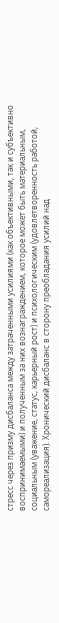стресс через призму дисбаланса между затраченными усилиями (как объективными, так и субъективно воспринимаемыми) и полученным за них вознаграждением, которое может быть материальным, социальным (уважение, статус, карьерный рост) и психологическим (удовлетворенность работой, самореализация). Хронический дисбаланс в сторону преобладания усилий над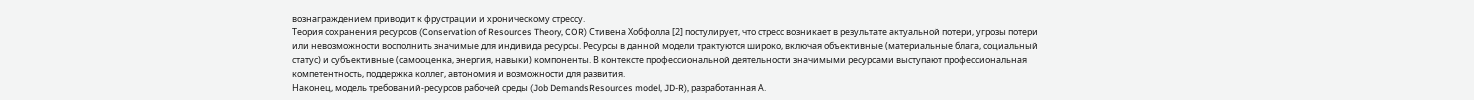вознаграждением приводит к фрустрации и хроническому стрессу.
Теория сохранения ресурсов (Conservation of Resources Theory, COR) Стивена Хобфолла [2] постулирует, что стресс возникает в результате актуальной потери, угрозы потери или невозможности восполнить значимые для индивида ресурсы. Ресурсы в данной модели трактуются широко, включая объективные (материальные блага, социальный статус) и субъективные (самооценка, энергия, навыки) компоненты. В контексте профессиональной деятельности значимыми ресурсами выступают профессиональная компетентность, поддержка коллег, автономия и возможности для развития.
Наконец, модель требований-ресурсов рабочей среды (Job DemandsResources model, JD-R), разработанная А.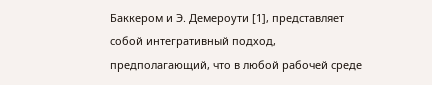Баккером и Э. Демероути [1], представляет собой интегративный подход, предполагающий, что в любой рабочей среде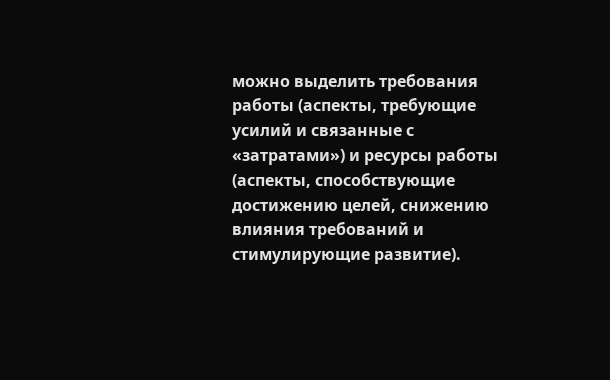можно выделить требования работы (аспекты, требующие усилий и связанные с «затратами») и ресурсы работы (аспекты, способствующие достижению целей, снижению влияния требований и стимулирующие развитие).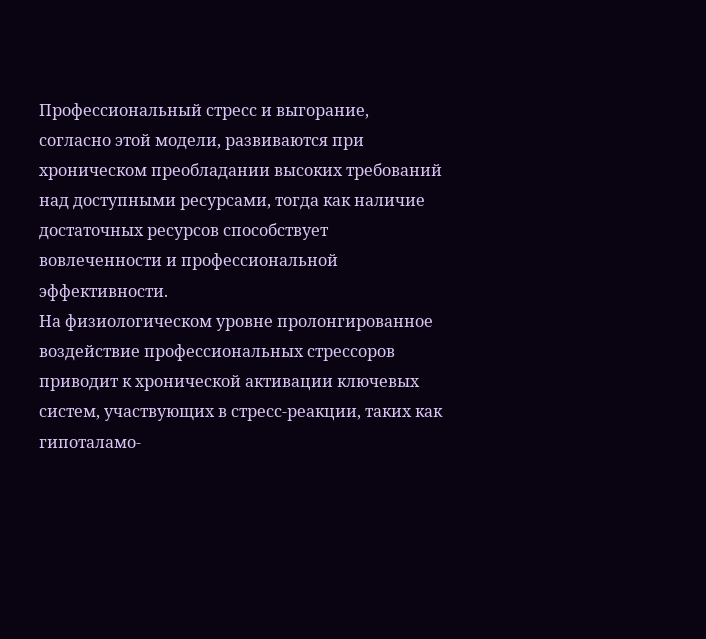Профессиональный стресс и выгорание, согласно этой модели, развиваются при хроническом преобладании высоких требований над доступными ресурсами, тогда как наличие достаточных ресурсов способствует вовлеченности и профессиональной эффективности.
На физиологическом уровне пролонгированное воздействие профессиональных стрессоров приводит к хронической активации ключевых систем, участвующих в стресс-реакции, таких как гипоталамо-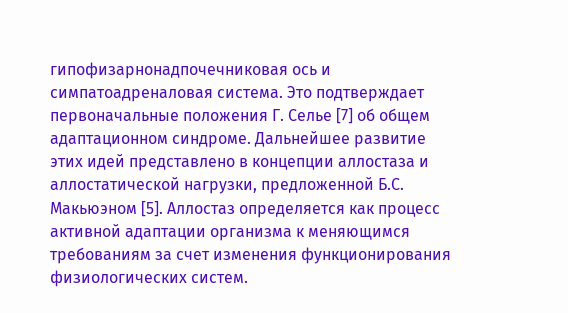гипофизарнонадпочечниковая ось и симпатоадреналовая система. Это подтверждает первоначальные положения Г. Селье [7] об общем адаптационном синдроме. Дальнейшее развитие этих идей представлено в концепции аллостаза и аллостатической нагрузки, предложенной Б.С. Макьюэном [5]. Аллостаз определяется как процесс активной адаптации организма к меняющимся требованиям за счет изменения функционирования физиологических систем.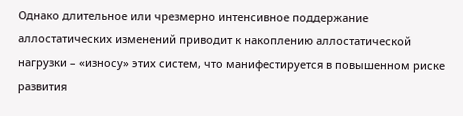Однако длительное или чрезмерно интенсивное поддержание аллостатических изменений приводит к накоплению аллостатической нагрузки – «износу» этих систем, что манифестируется в повышенном риске развития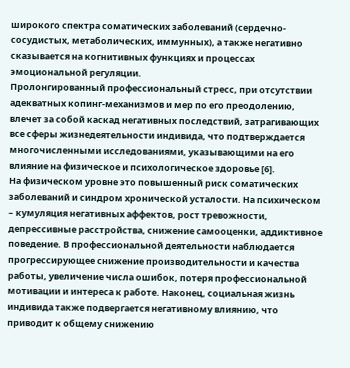широкого спектра соматических заболеваний (сердечно-сосудистых, метаболических, иммунных), а также негативно сказывается на когнитивных функциях и процессах эмоциональной регуляции.
Пролонгированный профессиональный стресс, при отсутствии адекватных копинг-механизмов и мер по его преодолению, влечет за собой каскад негативных последствий, затрагивающих все сферы жизнедеятельности индивида, что подтверждается многочисленными исследованиями, указывающими на его влияние на физическое и психологическое здоровье [6].
На физическом уровне это повышенный риск соматических заболеваний и синдром хронической усталости. На психическом – кумуляция негативных аффектов, рост тревожности, депрессивные расстройства, снижение самооценки, аддиктивное поведение. В профессиональной деятельности наблюдается прогрессирующее снижение производительности и качества работы, увеличение числа ошибок, потеря профессиональной мотивации и интереса к работе. Наконец, социальная жизнь индивида также подвергается негативному влиянию, что приводит к общему снижению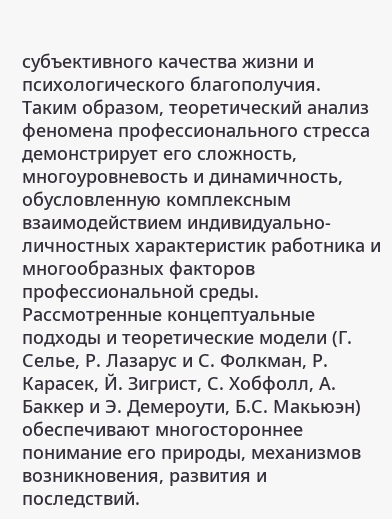субъективного качества жизни и психологического благополучия.
Таким образом, теоретический анализ феномена профессионального стресса демонстрирует его сложность, многоуровневость и динамичность, обусловленную комплексным взаимодействием индивидуально-личностных характеристик работника и многообразных факторов профессиональной среды. Рассмотренные концептуальные подходы и теоретические модели (Г. Селье, Р. Лазарус и С. Фолкман, Р. Карасек, Й. Зигрист, С. Хобфолл, А. Баккер и Э. Демероути, Б.С. Макьюэн) обеспечивают многостороннее понимание его природы, механизмов возникновения, развития и последствий.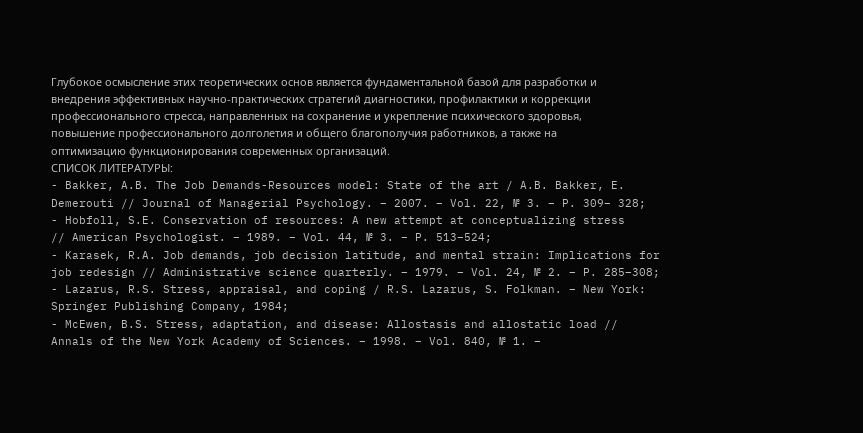Глубокое осмысление этих теоретических основ является фундаментальной базой для разработки и внедрения эффективных научно-практических стратегий диагностики, профилактики и коррекции профессионального стресса, направленных на сохранение и укрепление психического здоровья, повышение профессионального долголетия и общего благополучия работников, а также на оптимизацию функционирования современных организаций.
СПИСОК ЛИТЕРАТУРЫ:
- Bakker, A.B. The Job Demands-Resources model: State of the art / A.B. Bakker, E. Demerouti // Journal of Managerial Psychology. – 2007. – Vol. 22, № 3. – P. 309– 328;
- Hobfoll, S.E. Conservation of resources: A new attempt at conceptualizing stress
// American Psychologist. – 1989. – Vol. 44, № 3. – P. 513–524;
- Karasek, R.A. Job demands, job decision latitude, and mental strain: Implications for job redesign // Administrative science quarterly. – 1979. – Vol. 24, № 2. – P. 285–308;
- Lazarus, R.S. Stress, appraisal, and coping / R.S. Lazarus, S. Folkman. – New York: Springer Publishing Company, 1984;
- McEwen, B.S. Stress, adaptation, and disease: Allostasis and allostatic load // Annals of the New York Academy of Sciences. – 1998. – Vol. 840, № 1. –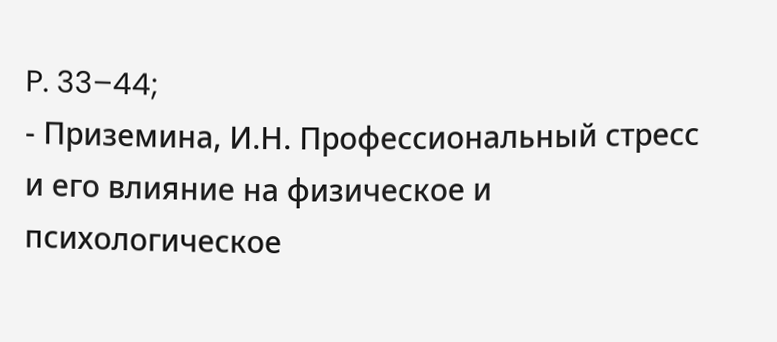P. 33–44;
- Приземина, И.Н. Профессиональный стресс и его влияние на физическое и психологическое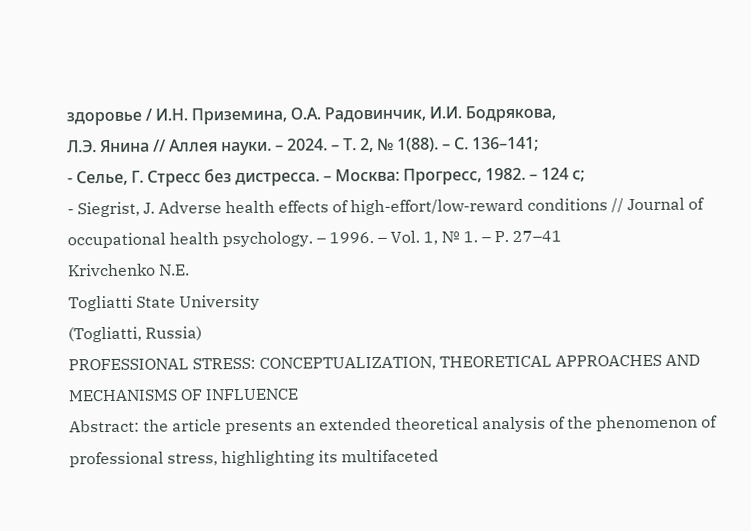здоровье / И.Н. Приземина, О.А. Радовинчик, И.И. Бодрякова,
Л.Э. Янина // Аллея науки. – 2024. – Т. 2, № 1(88). – С. 136–141;
- Селье, Г. Стресс без дистресса. – Москва: Прогресс, 1982. – 124 с;
- Siegrist, J. Adverse health effects of high-effort/low-reward conditions // Journal of occupational health psychology. – 1996. – Vol. 1, № 1. – P. 27–41
Krivchenko N.E.
Togliatti State University
(Togliatti, Russia)
PROFESSIONAL STRESS: CONCEPTUALIZATION, THEORETICAL APPROACHES AND MECHANISMS OF INFLUENCE
Abstract: the article presents an extended theoretical analysis of the phenomenon of professional stress, highlighting its multifaceted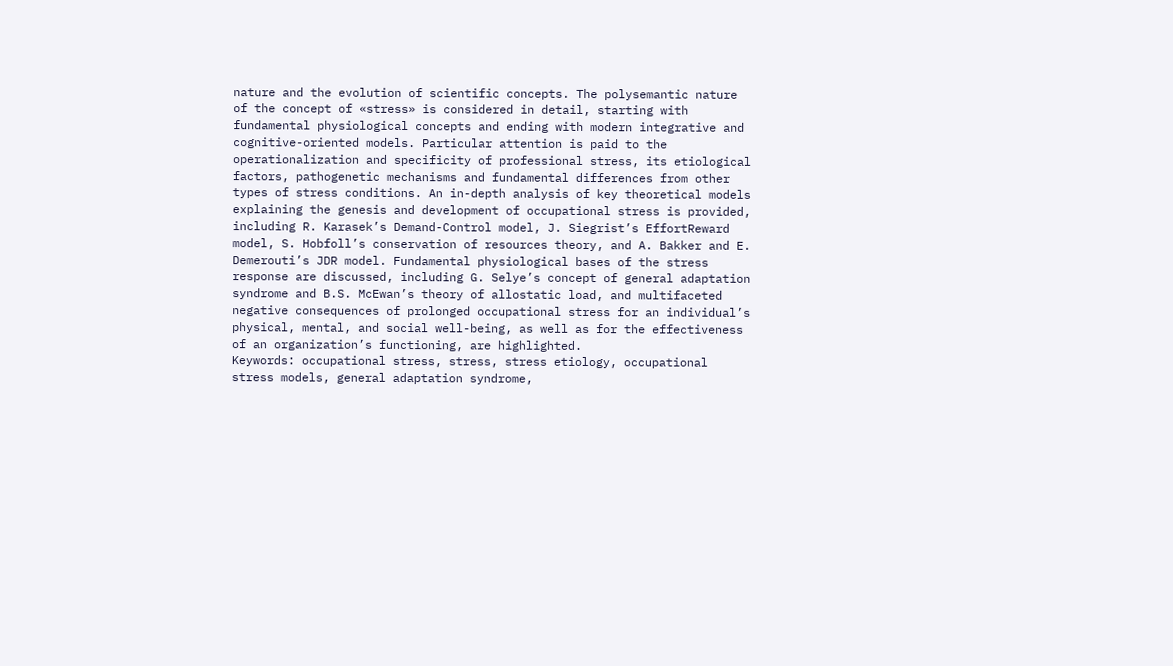nature and the evolution of scientific concepts. The polysemantic nature of the concept of «stress» is considered in detail, starting with fundamental physiological concepts and ending with modern integrative and cognitive-oriented models. Particular attention is paid to the operationalization and specificity of professional stress, its etiological factors, pathogenetic mechanisms and fundamental differences from other types of stress conditions. An in-depth analysis of key theoretical models explaining the genesis and development of occupational stress is provided, including R. Karasek’s Demand-Control model, J. Siegrist’s EffortReward model, S. Hobfoll’s conservation of resources theory, and A. Bakker and E. Demerouti’s JDR model. Fundamental physiological bases of the stress response are discussed, including G. Selye’s concept of general adaptation syndrome and B.S. McEwan’s theory of allostatic load, and multifaceted negative consequences of prolonged occupational stress for an individual’s physical, mental, and social well-being, as well as for the effectiveness of an organization’s functioning, are highlighted.
Keywords: occupational stress, stress, stress etiology, occupational stress models, general adaptation syndrome,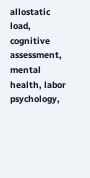allostatic load, cognitive assessment, mental health, labor psychology,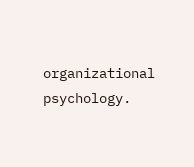organizational psychology.